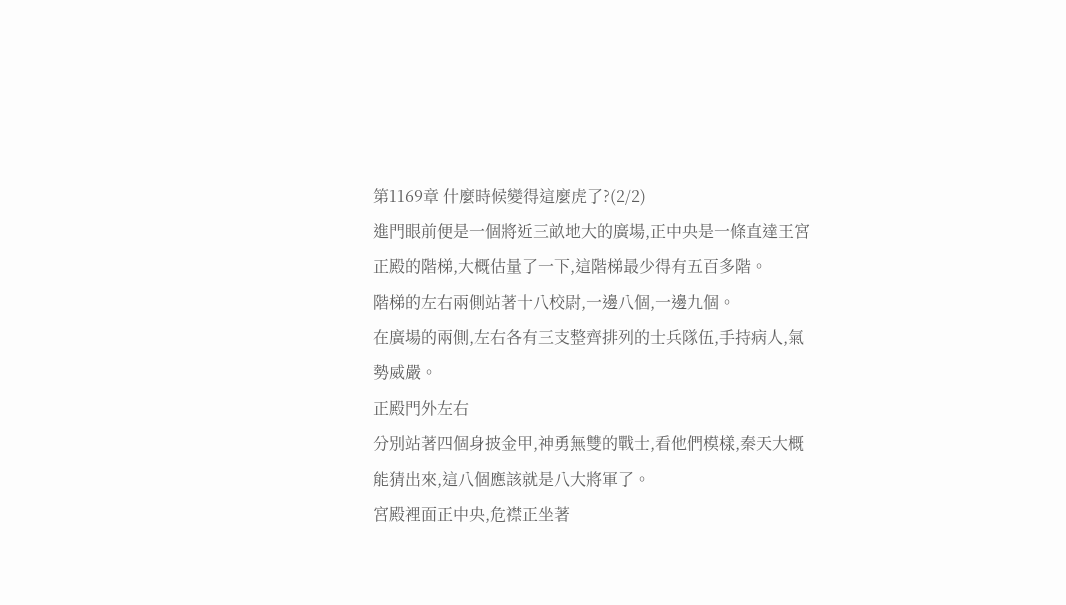第1169章 什麼時候變得這麼虎了?(2/2)
進門眼前便是一個將近三畝地大的廣場,正中央是一條直達王宮正殿的階梯,大概估量了一下,這階梯最少得有五百多階。
階梯的左右兩側站著十八校尉,一邊八個,一邊九個。
在廣場的兩側,左右各有三支整齊排列的士兵隊伍,手持病人,氣勢威嚴。
正殿門外左右
分別站著四個身披金甲,神勇無雙的戰士,看他們模樣,秦天大概能猜出來,這八個應該就是八大將軍了。
宮殿裡面正中央,危襟正坐著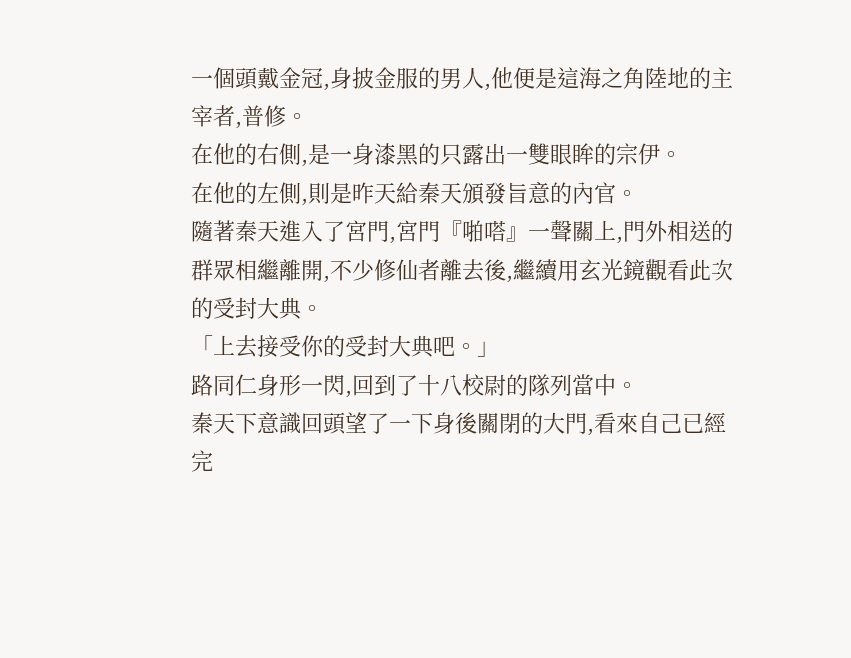一個頭戴金冠,身披金服的男人,他便是這海之角陸地的主宰者,普修。
在他的右側,是一身漆黑的只露出一雙眼眸的宗伊。
在他的左側,則是昨天給秦天頒發旨意的內官。
隨著秦天進入了宮門,宮門『啪嗒』一聲關上,門外相送的群眾相繼離開,不少修仙者離去後,繼續用玄光鏡觀看此次的受封大典。
「上去接受你的受封大典吧。」
路同仁身形一閃,回到了十八校尉的隊列當中。
秦天下意識回頭望了一下身後關閉的大門,看來自己已經完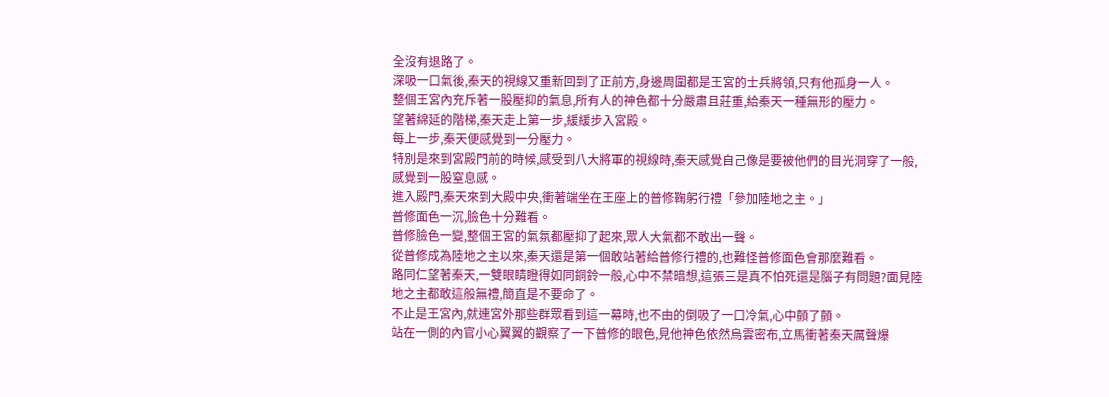全沒有退路了。
深吸一口氣後,秦天的視線又重新回到了正前方,身邊周圍都是王宮的士兵將領,只有他孤身一人。
整個王宮內充斥著一股壓抑的氣息,所有人的神色都十分嚴肅且莊重,給秦天一種無形的壓力。
望著綿延的階梯,秦天走上第一步,緩緩步入宮殿。
每上一步,秦天便感覺到一分壓力。
特別是來到宮殿門前的時候,感受到八大將軍的視線時,秦天感覺自己像是要被他們的目光洞穿了一般,感覺到一股窒息感。
進入殿門,秦天來到大殿中央,衝著端坐在王座上的普修鞠躬行禮「參加陸地之主。」
普修面色一沉,臉色十分難看。
普修臉色一變,整個王宮的氣氛都壓抑了起來,眾人大氣都不敢出一聲。
從普修成為陸地之主以來,秦天還是第一個敢站著給普修行禮的,也難怪普修面色會那麼難看。
路同仁望著秦天,一雙眼睛瞪得如同銅鈴一般,心中不禁暗想,這張三是真不怕死還是腦子有問題?面見陸地之主都敢這般無禮,簡直是不要命了。
不止是王宮內,就連宮外那些群眾看到這一幕時,也不由的倒吸了一口冷氣,心中顫了顫。
站在一側的內官小心翼翼的觀察了一下普修的眼色,見他神色依然烏雲密布,立馬衝著秦天厲聲爆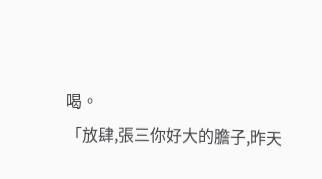喝。
「放肆,張三你好大的膽子,昨天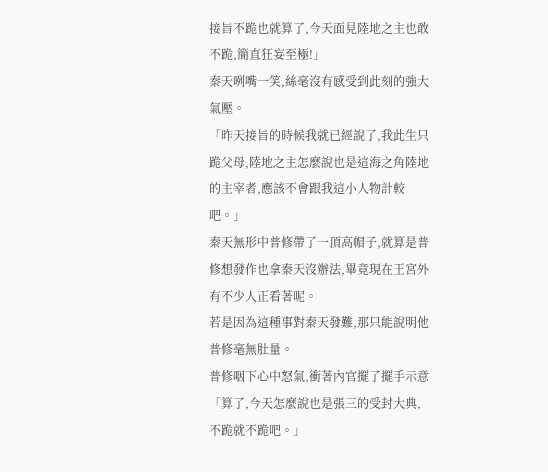接旨不跪也就算了,今天面見陸地之主也敢不跪,簡直狂妄至極!」
秦天咧嘴一笑,絲毫沒有感受到此刻的強大氣壓。
「昨天接旨的時候我就已經說了,我此生只跪父母,陸地之主怎麼說也是這海之角陸地的主宰者,應該不會跟我這小人物計較吧。」
秦天無形中普修帶了一頂高帽子,就算是普修想發作也拿秦天沒辦法,畢竟現在王宮外有不少人正看著呢。
若是因為這種事對秦天發難,那只能說明他普修毫無肚量。
普修咽下心中怒氣,衝著內官擺了擺手示意「算了,今天怎麼說也是張三的受封大典,不跪就不跪吧。」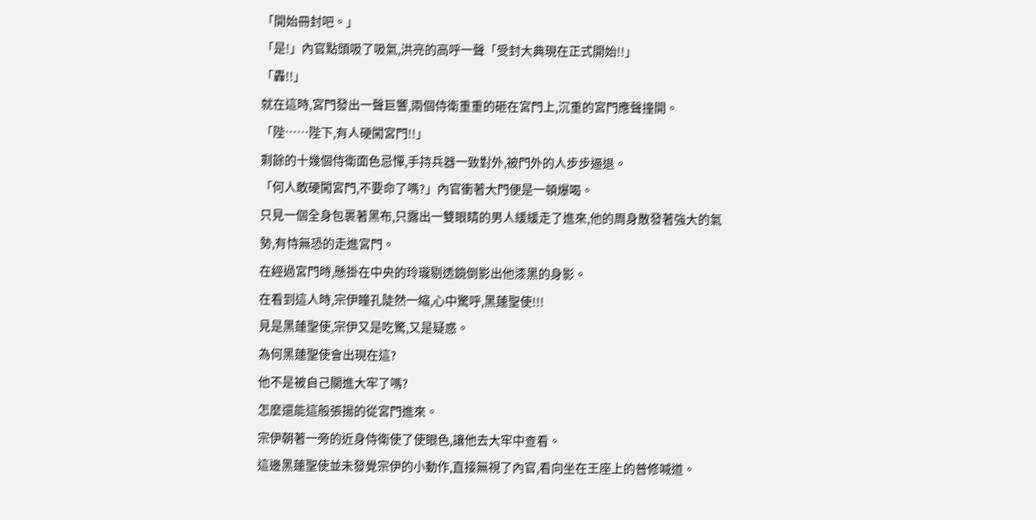「開始冊封吧。」
「是!」內官點頭吸了吸氣,洪亮的高呼一聲「受封大典現在正式開始!!」
「轟!!」
就在這時,宮門發出一聲巨響,兩個侍衛重重的砸在宮門上,沉重的宮門應聲撞開。
「陛……陛下,有人硬闖宮門!!」
剩餘的十幾個侍衛面色忌憚,手持兵器一致對外,被門外的人步步逼退。
「何人敢硬闖宮門,不要命了嗎?」內官衝著大門便是一頓爆喝。
只見一個全身包裹著黑布,只露出一雙眼睛的男人緩緩走了進來,他的周身散發著強大的氣勢,有恃無恐的走進宮門。
在經過宮門時,懸掛在中央的玲瓏剔透鏡倒影出他漆黑的身影。
在看到這人時,宗伊瞳孔陡然一縮,心中驚呼,黑蓮聖使!!!
見是黑蓮聖使,宗伊又是吃驚,又是疑惑。
為何黑蓮聖使會出現在這?
他不是被自己關進大牢了嗎?
怎麼還能這般張揚的從宮門進來。
宗伊朝著一旁的近身侍衛使了使眼色,讓他去大牢中查看。
這邊黑蓮聖使並未發覺宗伊的小動作,直接無視了內官,看向坐在王座上的普修喊道。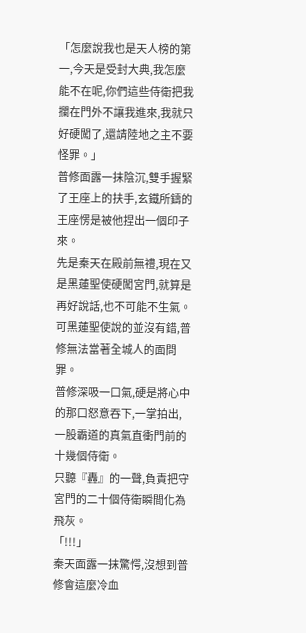「怎麼說我也是天人榜的第一,今天是受封大典,我怎麼能不在呢,你們這些侍衛把我攔在門外不讓我進來,我就只好硬闖了,還請陸地之主不要怪罪。」
普修面露一抹陰沉,雙手握緊了王座上的扶手,玄鐵所鑄的王座愣是被他捏出一個印子來。
先是秦天在殿前無禮,現在又是黑蓮聖使硬闖宮門,就算是再好說話,也不可能不生氣。
可黑蓮聖使說的並沒有錯,普修無法當著全城人的面問罪。
普修深吸一口氣,硬是將心中的那口怒意吞下,一掌拍出,一股霸道的真氣直衝門前的十幾個侍衛。
只聽『轟』的一聲,負責把守宮門的二十個侍衛瞬間化為飛灰。
「!!!」
秦天面露一抹驚愕,沒想到普修會這麼冷血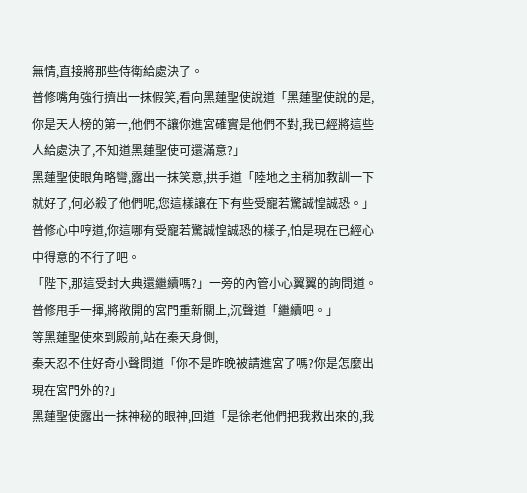無情,直接將那些侍衛給處決了。
普修嘴角強行擠出一抹假笑,看向黑蓮聖使說道「黑蓮聖使說的是,你是天人榜的第一,他們不讓你進宮確實是他們不對,我已經將這些人給處決了,不知道黑蓮聖使可還滿意?」
黑蓮聖使眼角略彎,露出一抹笑意,拱手道「陸地之主稍加教訓一下就好了,何必殺了他們呢,您這樣讓在下有些受寵若驚誠惶誠恐。」
普修心中哼道,你這哪有受寵若驚誠惶誠恐的樣子,怕是現在已經心中得意的不行了吧。
「陛下,那這受封大典還繼續嗎?」一旁的內管小心翼翼的詢問道。
普修甩手一揮,將敞開的宮門重新關上,沉聲道「繼續吧。」
等黑蓮聖使來到殿前,站在秦天身側,
秦天忍不住好奇小聲問道「你不是昨晚被請進宮了嗎?你是怎麼出現在宮門外的?」
黑蓮聖使露出一抹神秘的眼神,回道「是徐老他們把我救出來的,我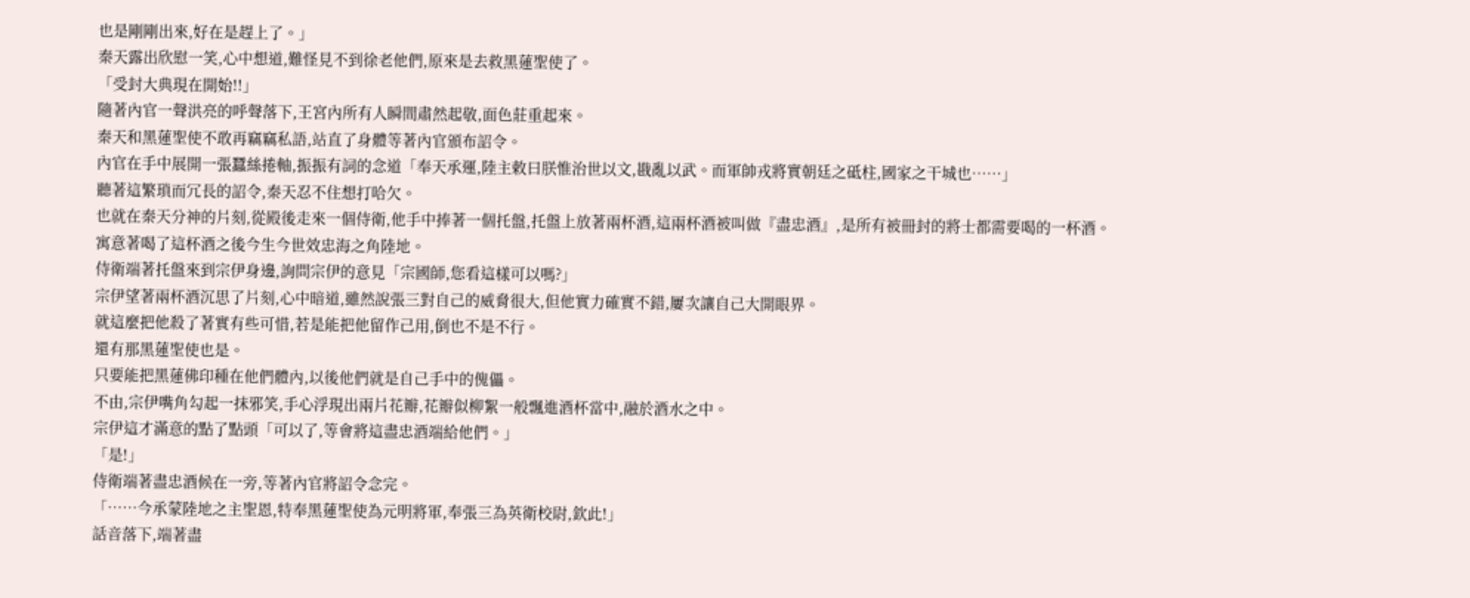也是剛剛出來,好在是趕上了。」
秦天露出欣慰一笑,心中想道,難怪見不到徐老他們,原來是去救黑蓮聖使了。
「受封大典現在開始!!」
隨著內官一聲洪亮的呼聲落下,王宮內所有人瞬間肅然起敬,面色莊重起來。
秦天和黑蓮聖使不敢再竊竊私語,站直了身體等著內官頒布詔令。
內官在手中展開一張蠶絲捲軸,振振有詞的念道「奉天承運,陸主敕曰朕惟治世以文,戡亂以武。而軍帥戎將實朝廷之砥柱,國家之干城也……」
聽著這繁瑣而冗長的詔令,秦天忍不住想打哈欠。
也就在秦天分神的片刻,從殿後走來一個侍衛,他手中捧著一個托盤,托盤上放著兩杯酒,這兩杯酒被叫做『盡忠酒』,是所有被冊封的將士都需要喝的一杯酒。
寓意著喝了這杯酒之後今生今世效忠海之角陸地。
侍衛端著托盤來到宗伊身邊,詢問宗伊的意見「宗國師,您看這樣可以嗎?」
宗伊望著兩杯酒沉思了片刻,心中暗道,雖然說張三對自己的威脅很大,但他實力確實不錯,屢次讓自己大開眼界。
就這麼把他殺了著實有些可惜,若是能把他留作己用,倒也不是不行。
還有那黑蓮聖使也是。
只要能把黑蓮佛印種在他們體內,以後他們就是自己手中的傀儡。
不由,宗伊嘴角勾起一抹邪笑,手心浮現出兩片花瓣,花瓣似柳絮一般飄進酒杯當中,融於酒水之中。
宗伊這才滿意的點了點頭「可以了,等會將這盡忠酒端給他們。」
「是!」
侍衛端著盡忠酒候在一旁,等著內官將詔令念完。
「……今承蒙陸地之主聖恩,特奉黑蓮聖使為元明將軍,奉張三為英衛校尉,欽此!」
話音落下,端著盡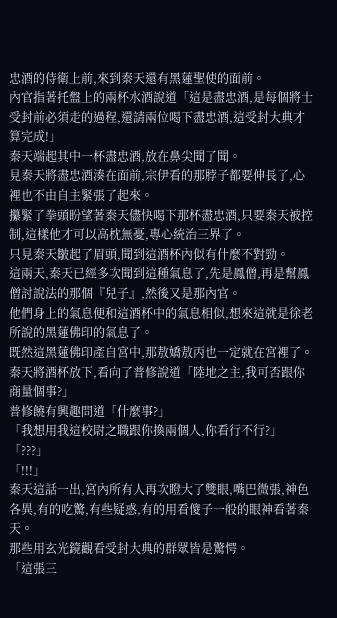忠酒的侍衛上前,來到秦天還有黑蓮聖使的面前。
內官指著托盤上的兩杯水酒說道「這是盡忠酒,是每個將士受封前必須走的過程,還請兩位喝下盡忠酒,這受封大典才算完成!」
秦天端起其中一杯盡忠酒,放在鼻尖聞了聞。
見秦天將盡忠酒湊在面前,宗伊看的那脖子都要伸長了,心裡也不由自主緊張了起來。
攥緊了拳頭盼望著秦天儘快喝下那杯盡忠酒,只要秦天被控制,這樣他才可以高枕無憂,專心統治三界了。
只見秦天皺起了眉頭,聞到這酒杯內似有什麼不對勁。
這兩天,秦天已經多次聞到這種氣息了,先是鳳僧,再是幫鳳僧討說法的那個『兒子』,然後又是那內官。
他們身上的氣息便和這酒杯中的氣息相似,想來這就是徐老所說的黑蓮佛印的氣息了。
既然這黑蓮佛印產自宮中,那敖嬌敖丙也一定就在宮裡了。
秦天將酒杯放下,看向了普修說道「陸地之主,我可否跟你商量個事?」
普修饒有興趣問道「什麼事?」
「我想用我這校尉之職跟你換兩個人,你看行不行?」
「???」
「!!!」
秦天這話一出,宮內所有人再次瞪大了雙眼,嘴巴微張,神色各異,有的吃驚,有些疑惑,有的用看傻子一般的眼神看著秦天。
那些用玄光鏡觀看受封大典的群眾皆是驚愕。
「這張三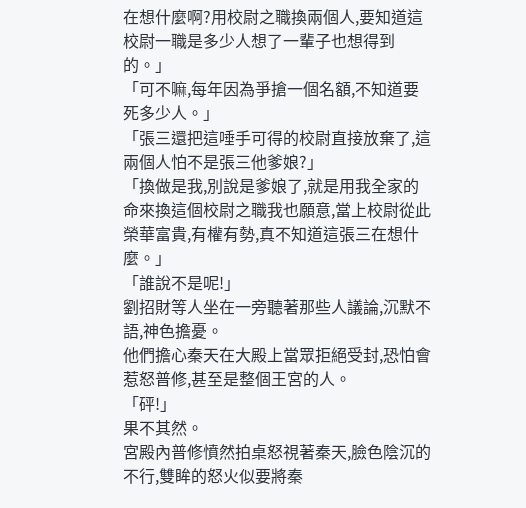在想什麼啊?用校尉之職換兩個人,要知道這校尉一職是多少人想了一輩子也想得到的。」
「可不嘛,每年因為爭搶一個名額,不知道要死多少人。」
「張三還把這唾手可得的校尉直接放棄了,這兩個人怕不是張三他爹娘?」
「換做是我,別說是爹娘了,就是用我全家的命來換這個校尉之職我也願意,當上校尉從此榮華富貴,有權有勢,真不知道這張三在想什麼。」
「誰說不是呢!」
劉招財等人坐在一旁聽著那些人議論,沉默不語,神色擔憂。
他們擔心秦天在大殿上當眾拒絕受封,恐怕會惹怒普修,甚至是整個王宮的人。
「砰!」
果不其然。
宮殿內普修憤然拍桌怒視著秦天,臉色陰沉的不行,雙眸的怒火似要將秦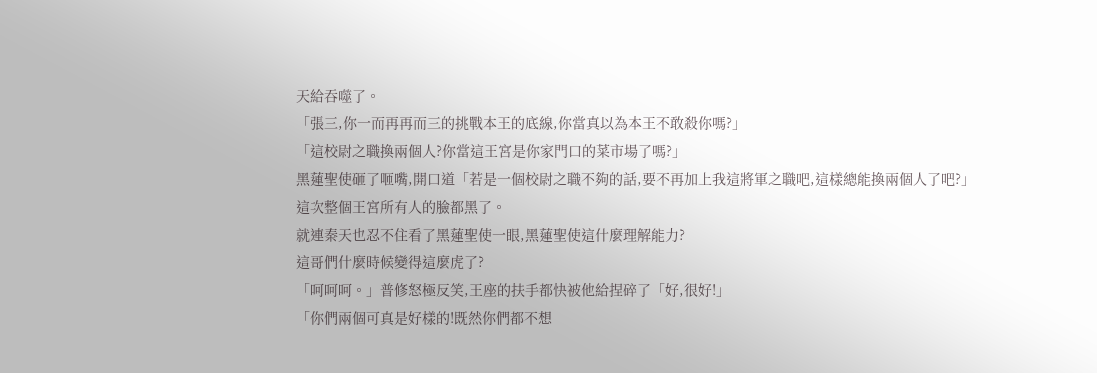天給吞噬了。
「張三,你一而再再而三的挑戰本王的底線,你當真以為本王不敢殺你嗎?」
「這校尉之職換兩個人?你當這王宮是你家門口的菜市場了嗎?」
黑蓮聖使砸了咂嘴,開口道「若是一個校尉之職不夠的話,要不再加上我這將軍之職吧,這樣總能換兩個人了吧?」
這次整個王宮所有人的臉都黑了。
就連秦天也忍不住看了黑蓮聖使一眼,黑蓮聖使這什麼理解能力?
這哥們什麼時候變得這麼虎了?
「呵呵呵。」普修怒極反笑,王座的扶手都快被他給捏碎了「好,很好!」
「你們兩個可真是好樣的!既然你們都不想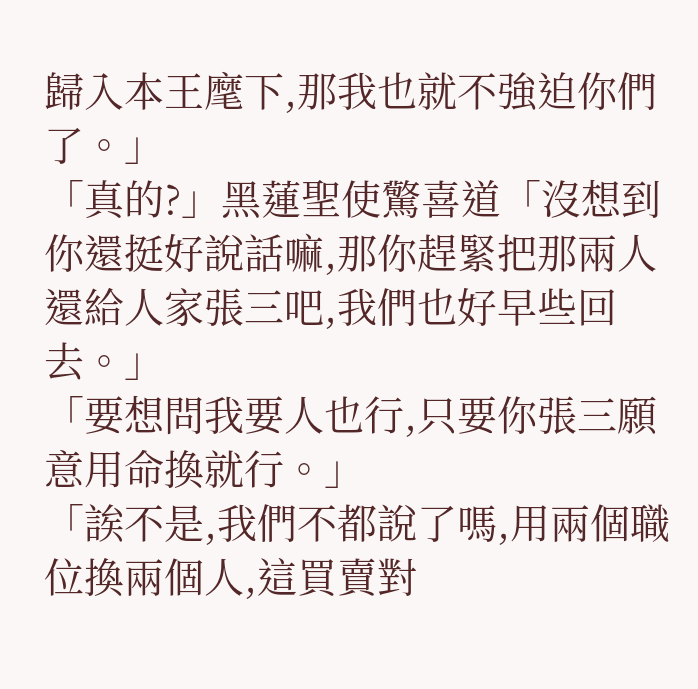歸入本王麾下,那我也就不強迫你們了。」
「真的?」黑蓮聖使驚喜道「沒想到你還挺好說話嘛,那你趕緊把那兩人還給人家張三吧,我們也好早些回去。」
「要想問我要人也行,只要你張三願意用命換就行。」
「誒不是,我們不都說了嗎,用兩個職位換兩個人,這買賣對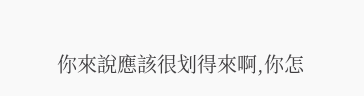你來說應該很划得來啊,你怎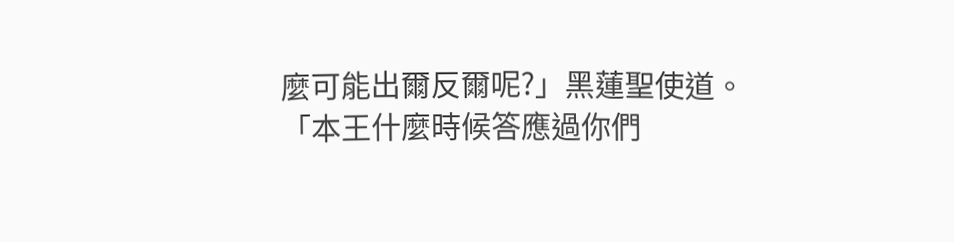麼可能出爾反爾呢?」黑蓮聖使道。
「本王什麼時候答應過你們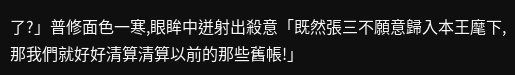了?」普修面色一寒,眼眸中迸射出殺意「既然張三不願意歸入本王麾下,那我們就好好清算清算以前的那些舊帳!」